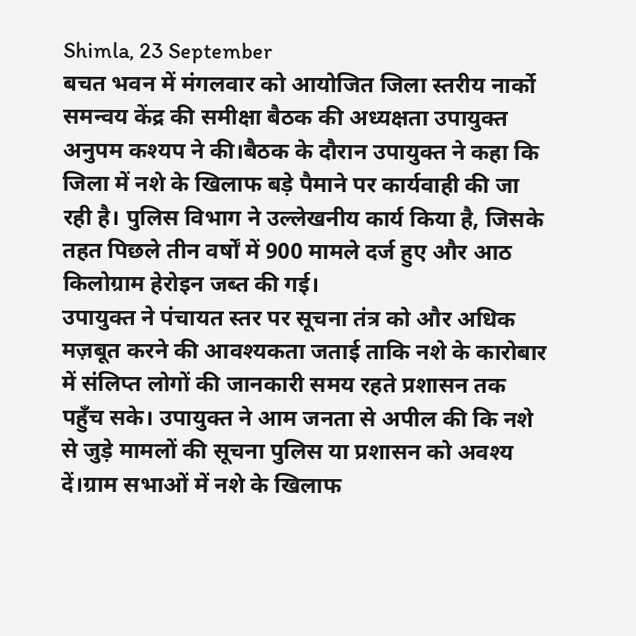Shimla, 23 September
बचत भवन में मंगलवार को आयोजित जिला स्तरीय नार्को समन्वय केंद्र की समीक्षा बैठक की अध्यक्षता उपायुक्त अनुपम कश्यप ने की।बैठक के दौरान उपायुक्त ने कहा कि जिला में नशे के खिलाफ बड़े पैमाने पर कार्यवाही की जा रही है। पुलिस विभाग ने उल्लेखनीय कार्य किया है, जिसके तहत पिछले तीन वर्षों में 900 मामले दर्ज हुए और आठ किलोग्राम हेरोइन जब्त की गई।
उपायुक्त ने पंचायत स्तर पर सूचना तंत्र को और अधिक मज़बूत करने की आवश्यकता जताई ताकि नशे के कारोबार में संलिप्त लोगों की जानकारी समय रहते प्रशासन तक पहुँच सके। उपायुक्त ने आम जनता से अपील की कि नशे से जुड़े मामलों की सूचना पुलिस या प्रशासन को अवश्य दें।ग्राम सभाओं में नशे के खिलाफ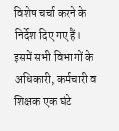विशेष चर्चा करने के निर्देश दिए गए हैं। इसमें सभी विभागों के अधिकारी, कर्मचारी व शिक्षक एक घंटे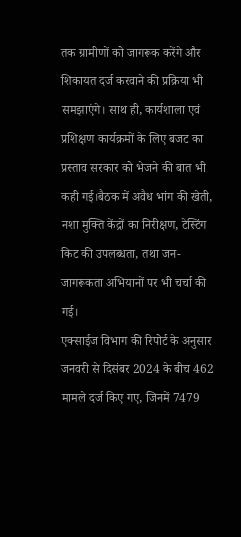तक ग्रामीणों को जागरूक करेंगे और शिकायत दर्ज करवाने की प्रक्रिया भी समझाएंगे। साथ ही, कार्यशाला एवं प्रशिक्षण कार्यक्रमों के लिए बजट का प्रस्ताव सरकार को भेजने की बात भी कही गई।बैठक में अवैध भांग की खेती, नशा मुक्ति केंद्रों का निरीक्षण, टेस्टिंग किट की उपलब्धता, तथा जन-जागरूकता अभियानों पर भी चर्चा की गई।
एक्साईज विभाग की रिपोर्ट के अनुसार जनवरी से दिसंबर 2024 के बीच 462 मामले दर्ज किए गए, जिनमें 7479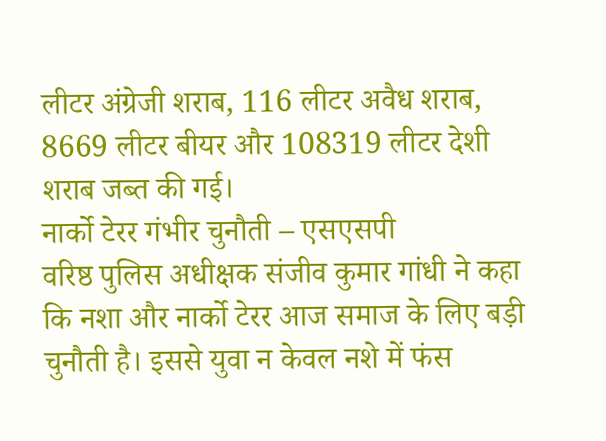लीटर अंग्रेजी शराब, 116 लीटर अवैध शराब, 8669 लीटर बीयर और 108319 लीटर देशी शराब जब्त की गई।
नार्को टेरर गंभीर चुनौती – एसएसपी
वरिष्ठ पुलिस अधीक्षक संजीव कुमार गांधी ने कहा कि नशा और नार्को टेरर आज समाज के लिए बड़ी चुनौती है। इससे युवा न केवल नशे में फंस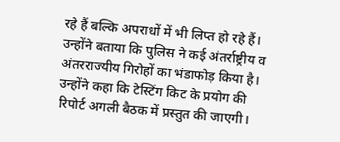रहे हैं बल्कि अपराधों में भी लिप्त हो रहे हैं। उन्होंने बताया कि पुलिस ने कई अंतर्राष्ट्रीय व अंतरराज्यीय गिरोहों का भंडाफोड़ किया है। उन्होंने कहा कि टेस्टिंग किट के प्रयोग की रिपोर्ट अगली बैठक में प्रस्तुत की जाएगी।